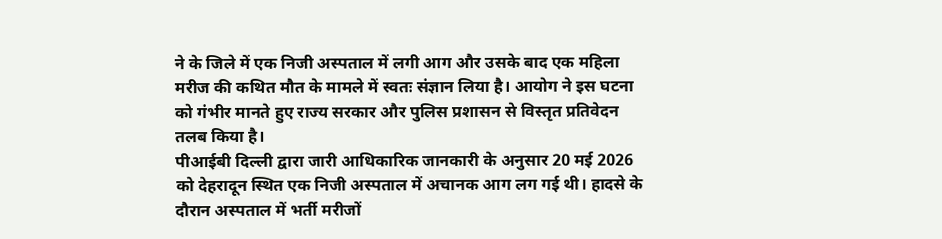ने के जिले में एक निजी अस्पताल में लगी आग और उसके बाद एक महिला मरीज की कथित मौत के मामले में स्वतः संज्ञान लिया है। आयोग ने इस घटना को गंभीर मानते हुए राज्य सरकार और पुलिस प्रशासन से विस्तृत प्रतिवेदन तलब किया है।
पीआईबी दिल्ली द्वारा जारी आधिकारिक जानकारी के अनुसार 20 मई 2026 को देहरादून स्थित एक निजी अस्पताल में अचानक आग लग गई थी। हादसे के दौरान अस्पताल में भर्ती मरीजों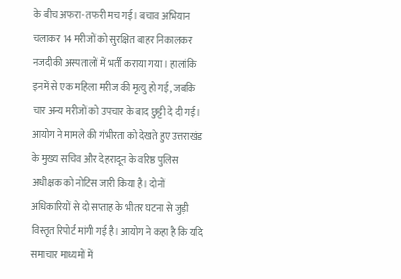के बीच अफरा-तफरी मच गई। बचाव अभियान चलाकर 14 मरीजों को सुरक्षित बाहर निकालकर नजदीकी अस्पतालों में भर्ती कराया गया। हालांकि इनमें से एक महिला मरीज की मृत्यु हो गई, जबकि चार अन्य मरीजों को उपचार के बाद छुट्टी दे दी गई।
आयोग ने मामले की गंभीरता को देखते हुए उत्तराखंड के मुख्य सचिव और देहरादून के वरिष्ठ पुलिस अधीक्षक को नोटिस जारी किया है। दोनों अधिकारियों से दो सप्ताह के भीतर घटना से जुड़ी विस्तृत रिपोर्ट मांगी गई है। आयोग ने कहा है कि यदि समाचार माध्यमों में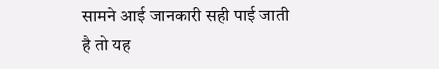सामने आई जानकारी सही पाई जाती है तो यह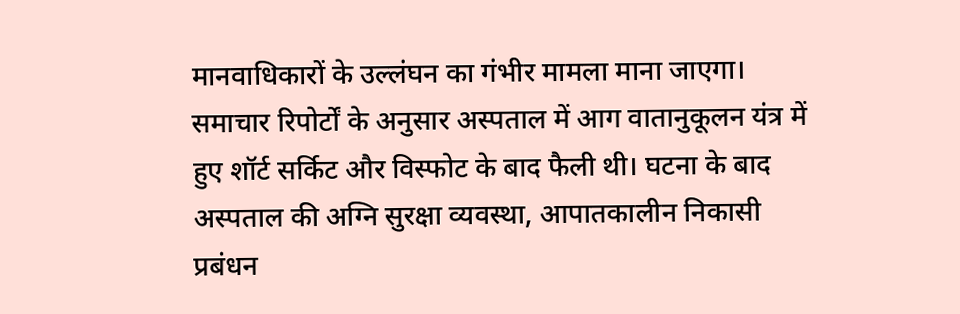मानवाधिकारों के उल्लंघन का गंभीर मामला माना जाएगा।
समाचार रिपोर्टों के अनुसार अस्पताल में आग वातानुकूलन यंत्र में हुए शॉर्ट सर्किट और विस्फोट के बाद फैली थी। घटना के बाद अस्पताल की अग्नि सुरक्षा व्यवस्था, आपातकालीन निकासी प्रबंधन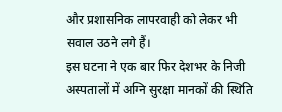और प्रशासनिक लापरवाही को लेकर भी सवाल उठने लगे हैं।
इस घटना ने एक बार फिर देशभर के निजी अस्पतालों में अग्नि सुरक्षा मानकों की स्थिति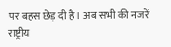पर बहस छेड़ दी है। अब सभी की नजरें राष्ट्रीय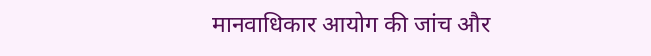मानवाधिकार आयोग की जांच और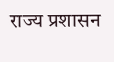राज्य प्रशासन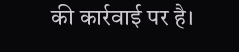की कार्रवाई पर है।